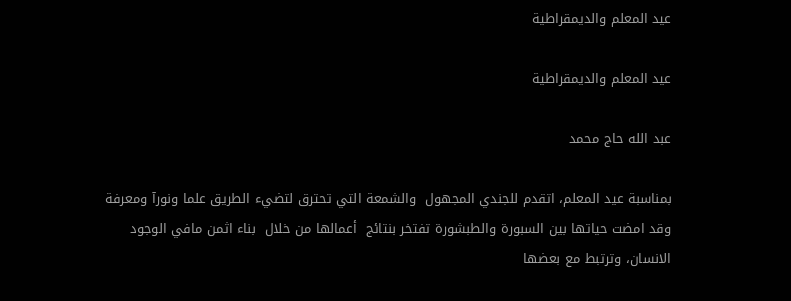عيد المعلم والديمقراطية

عيد المعلم والديمقراطية

عبد الله حاج محمد

بمناسبة عيد المعلم، اتقدم للجندي المجهول  والشمعة التي تحترق لتضيء الطريق علما ونورآ ومعرفة  وقد امضت حياتها بين السبورة والطبشورة تفتخر بنتائج  أعمالها من خلال  بناء اثمن مافي الوجود الانسان، وترتبط مع بعضها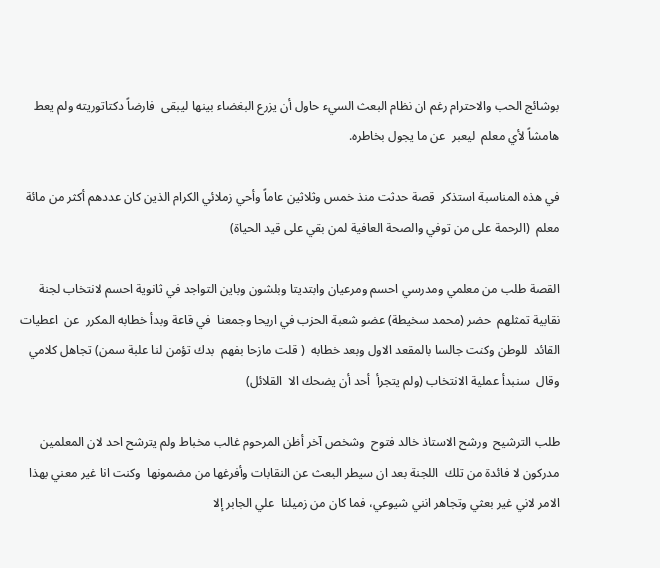بوشائج الحب والاحترام رغم ان نظام البعث السيء حاول أن يزرع البغضاء بينها ليبقى  فارضاً دكتاتوريته ولم يعط  هامشاً لأي معلم  ليعبر  عن ما يجول بخاطره.

في هذه المناسبة استذكر  قصة حدثت منذ خمس وثلاثين عاماً وأحي زملائي الكرام الذين كان عددهم أكثر من مائة معلم  (الرحمة على من توفي والصحة العافية لمن بقي على قيد الحياة)

القصة طلب من معلمي ومدرسي احسم ومرعيان وابتديتا وبلشون وباين التواجد في ثانوية احسم لانتخاب لجنة نقابية تمثلهم  حضر (محمد سخيطة) عضو شعبة الحزب في اريحا وجمعنا  في قاعة وبدأ خطابه المكرر  عن  اعطيات  القائد  للوطن وكنت جالسا بالمقعد الاول وبعد خطابه  ( قلت مازحا بفهم  بدك تؤمن لنا علبة سمن) تجاهل كلامي وقال  سنبدأ عملية الانتخاب (ولم يتجرأ  أحد أن يضحك الا  القلائل)

طلب الترشيح  ورشح الاستاذ خالد فتوح  وشخص آخر أظن المرحوم غالب مخباط ولم يترشح احد لان المعلمين مدركون لا فائدة من تلك  اللجنة بعد ان سيطر البعث عن النقابات وأفرغها من مضمونها  وكنت انا غير معني بهذا الامر لاني غير بعثي وتجاهر انني شيوعي، فما كان من زميلنا  علي الجابر إلا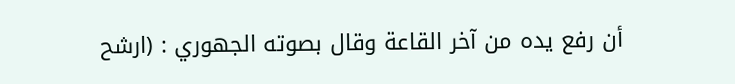أن رفع يده من آخر القاعة وقال بصوته الجهوري : (ارشح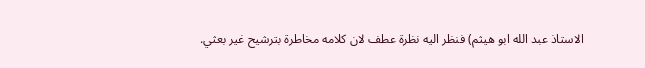الاستاذ عبد الله ابو هيثم) فنظر اليه نظرة عطف لان كلامه مخاطرة بترشيح غير بعثي.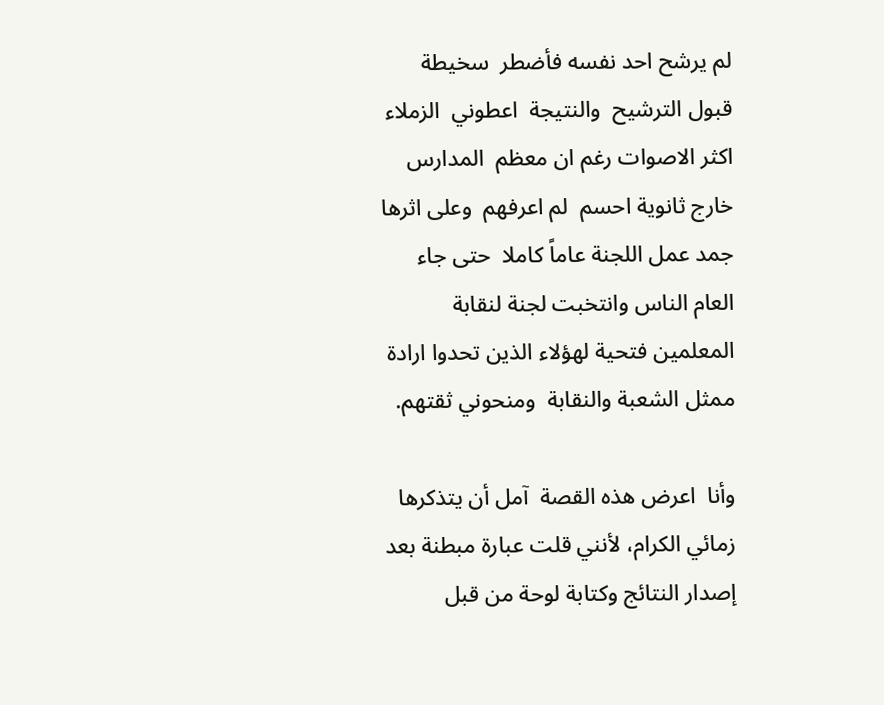لم يرشح احد نفسه فأضطر  سخيطة قبول الترشيح  والنتيجة  اعطوني  الزملاء  اكثر الاصوات رغم ان معظم  المدارس خارج ثانوية احسم  لم اعرفهم  وعلى اثرها  جمد عمل اللجنة عاماً كاملا  حتى جاء العام الناس وانتخبت لجنة لنقابة المعلمين فتحية لهؤلاء الذين تحدوا ارادة  ممثل الشعبة والنقابة  ومنحوني ثقتهم.

وأنا  اعرض هذه القصة  آمل أن يتذكرها زمائي الكرام، لأنني قلت عبارة مبطنة بعد إصدار النتائج وكتابة لوحة من قبل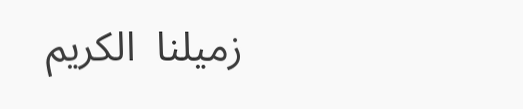زميلنا  الكريم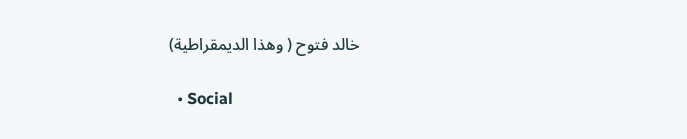خالد فتوح ( وهذا الديمقراطية)

  • Social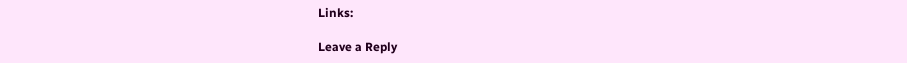Links:

Leave a Reply